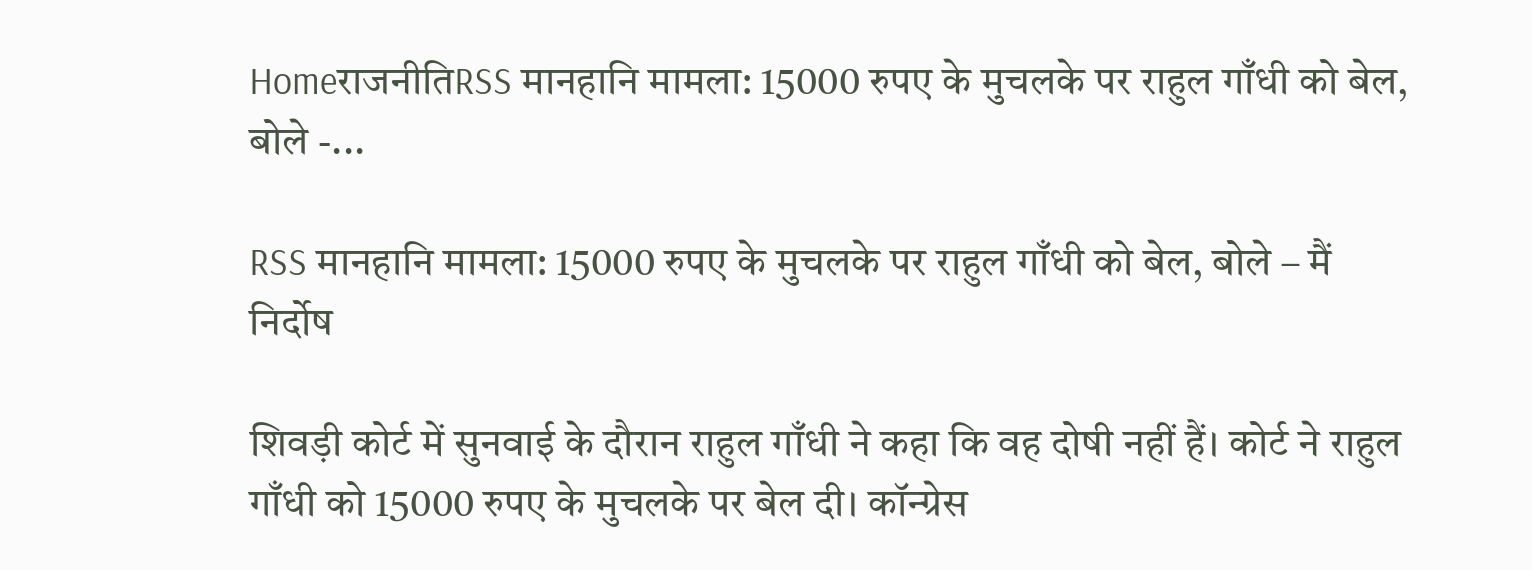HomeराजनीतिRSS मानहानि मामला: 15000 रुपए के मुचलके पर राहुल गाँधी को बेल, बोले -...

RSS मानहानि मामला: 15000 रुपए के मुचलके पर राहुल गाँधी को बेल, बोले – मैं निर्दोष

शिवड़ी कोर्ट में सुनवाई के दौरान राहुल गाँधी ने कहा कि वह दोषी नहीं हैं। कोर्ट ने राहुल गाँधी को 15000 रुपए के मुचलके पर बेल दी। कॉन्ग्रेस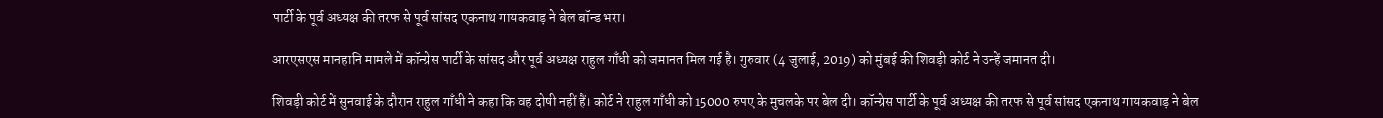पार्टी के पूर्व अध्‍यक्ष की तरफ से पूर्व सांसद एकनाथ गायकवाड़ ने बेल बॉन्ड भरा।

आरएसएस मानहानि मामले में कॉन्ग्रेस पार्टी के सांसद और पूर्व अध्‍यक्ष राहुल गाँधी को जमानत म‍िल गई है। गुरुवार (4 जुलाई, 2019) को मुंबई की शिवड़ी कोर्ट ने उन्हें जमानत दी।

शिवड़ी कोर्ट में सुनवाई के दौरान राहुल गाँधी ने कहा कि वह दोषी नहीं हैं। कोर्ट ने राहुल गाँधी को 15000 रुपए के मुचलके पर बेल दी। कॉन्ग्रेस पार्टी के पूर्व अध्‍यक्ष की तरफ से पूर्व सांसद एकनाथ गायकवाड़ ने बेल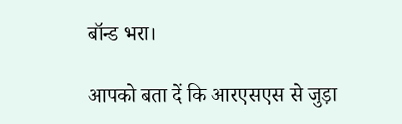बॉन्ड भरा।

आपको बता दें कि आरएसएस से जुड़ा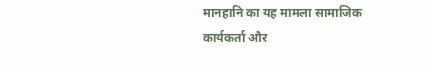मानहानि का यह मामला सामाजिक कार्यकर्ता और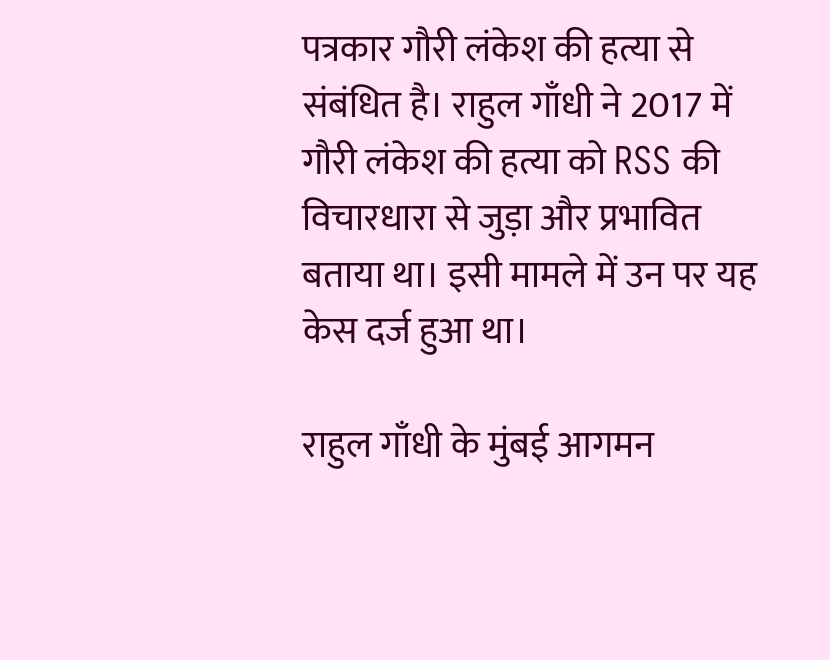पत्रकार गौरी लंकेश की हत्या से संबंधित है। राहुल गाँधी ने 2017 में गौरी लंकेश की हत्या को RSS की विचारधारा से जुड़ा और प्रभावित बताया था। इसी मामले में उन पर यह केस दर्ज हुआ था।

राहुल गाँधी के मुंबई आगमन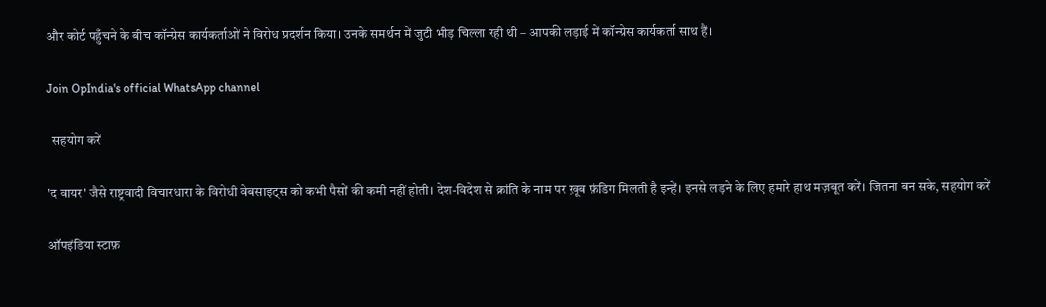और कोर्ट पहुँचने के बीच कॉन्ग्रेस कार्यकर्ताओं ने विरोध प्रदर्शन किया। उनके समर्थन में जुटी भीड़ चिल्ला रही थी – आपकी लड़ाई में कॉन्ग्रेस कार्यकर्ता साथ हैं।

Join OpIndia's official WhatsApp channel

  सहयोग करें

'द वायर' जैसे राष्ट्रवादी विचारधारा के विरोधी वेबसाइट्स को कभी पैसों की कमी नहीं होती। देश-विदेश से क्रांति के नाम पर ख़ूब फ़ंडिग मिलती है इन्हें। इनसे लड़ने के लिए हमारे हाथ मज़बूत करें। जितना बन सके, सहयोग करें

ऑपइंडिया स्टाफ़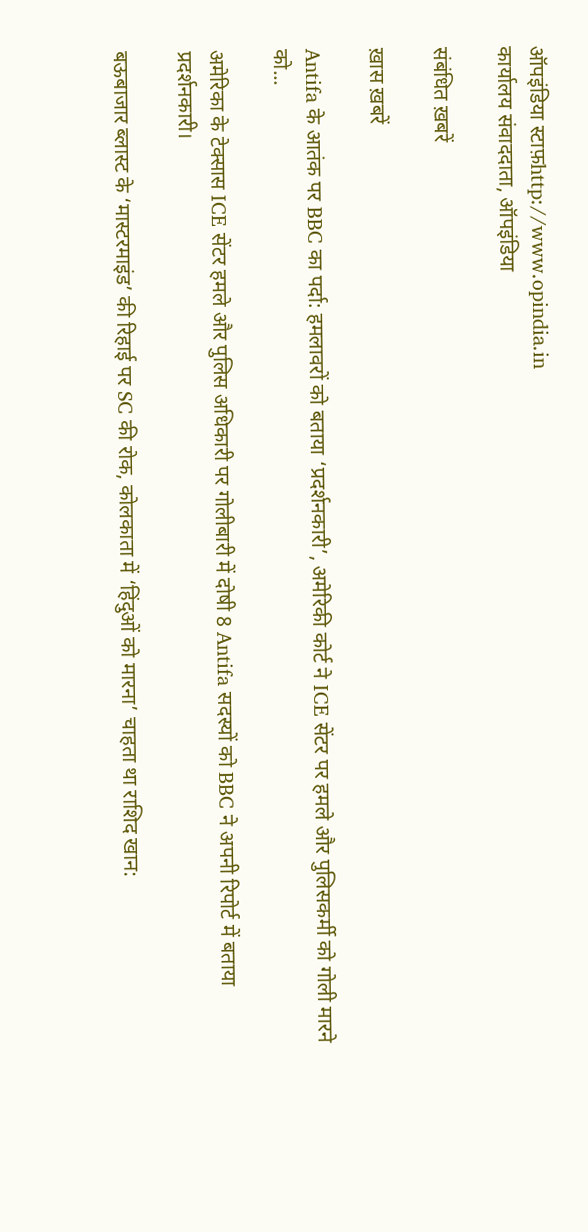ऑपइंडिया स्टाफ़http://www.opindia.in
कार्यालय संवाददाता, ऑपइंडिया

संबंधित ख़बरें

ख़ास ख़बरें

Antifa के आतंक पर BBC का पर्दा: हमलावरों को बताया ‘प्रदर्शनकारी’, अमेरिकी कोर्ट ने ICE सेंटर पर हमले और पुलिसकर्मी को गोली मारने को...

अमेरिका के टेक्सास ICE सेंटर हमले और पुलिस अधिकारी पर गोलीबारी में दोषी 8 Antifa सदस्यों को BBC ने अपनी रिपोर्ट में बताया प्रदर्शनकारी।

बऊबाजार ब्लास्ट के ‘मास्टरमाइंड’ की रिहाई पर SC की रोक, कोलकाता में ‘हिंदुओं को मारना’ चाहता था राशिद खान: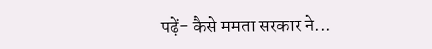पढ़ें- कैसे ममता सरकार ने...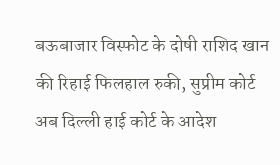बऊबाजार विस्फोट के दोषी राशिद खान की रिहाई फिलहाल रुकी, सुप्रीम कोर्ट अब दिल्ली हाई कोर्ट के आदेश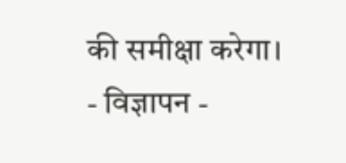की समीक्षा करेगा।
- विज्ञापन -